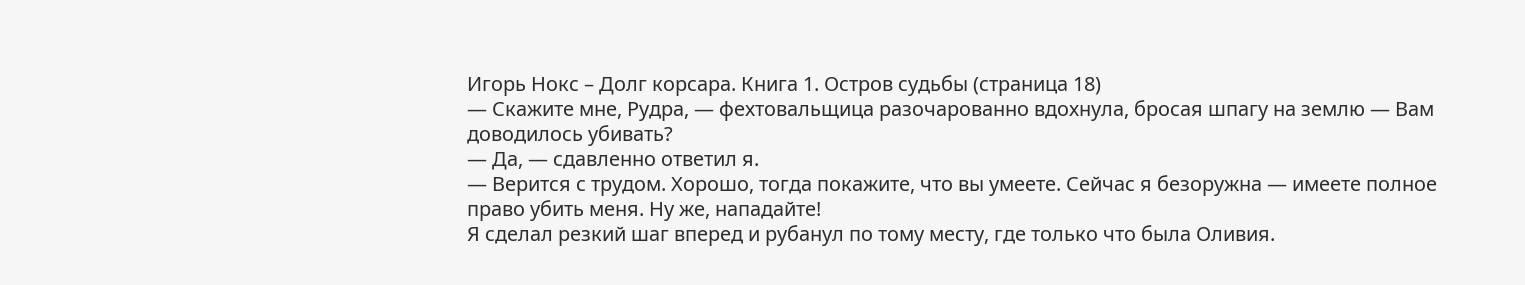Игорь Нокс – Долг корсара. Книга 1. Остров судьбы (страница 18)
— Скажите мне, Рудра, — фехтовальщица разочарованно вдохнула, бросая шпагу на землю — Вам доводилось убивать?
— Да, — сдавленно ответил я.
— Верится с трудом. Хорошо, тогда покажите, что вы умеете. Сейчас я безоружна — имеете полное право убить меня. Ну же, нападайте!
Я сделал резкий шаг вперед и рубанул по тому месту, где только что была Оливия.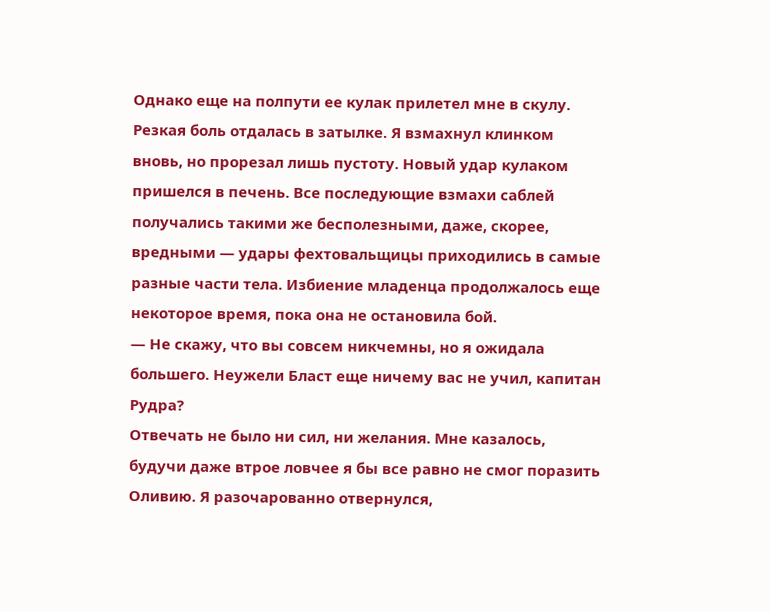Однако еще на полпути ее кулак прилетел мне в скулу. Резкая боль отдалась в затылке. Я взмахнул клинком вновь, но прорезал лишь пустоту. Новый удар кулаком пришелся в печень. Все последующие взмахи саблей получались такими же бесполезными, даже, скорее, вредными — удары фехтовальщицы приходились в самые разные части тела. Избиение младенца продолжалось еще некоторое время, пока она не остановила бой.
— Не скажу, что вы совсем никчемны, но я ожидала большего. Неужели Бласт еще ничему вас не учил, капитан Рудра?
Отвечать не было ни сил, ни желания. Мне казалось, будучи даже втрое ловчее я бы все равно не смог поразить Оливию. Я разочарованно отвернулся,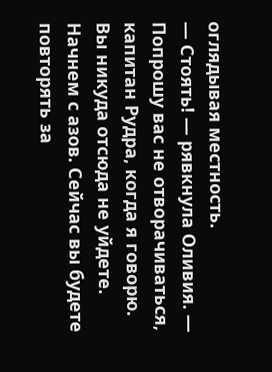оглядывая местность.
— Стоять! — рявкнула Оливия. — Попрошу вас не отворачиваться, капитан Рудра, когда я говорю. Вы никуда отсюда не уйдете. Начнем с азов. Сейчас вы будете повторять за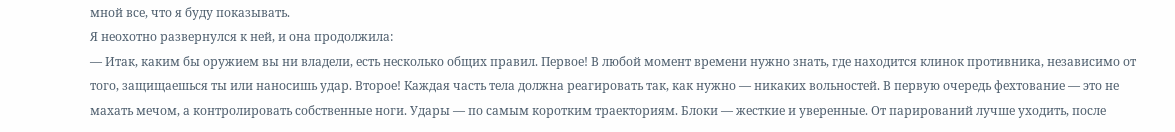мной все, что я буду показывать.
Я неохотно развернулся к ней, и она продолжила:
— Итак, каким бы оружием вы ни владели, есть несколько общих правил. Первое! В любой момент времени нужно знать, где находится клинок противника, независимо от того, защищаешься ты или наносишь удар. Второе! Каждая часть тела должна реагировать так, как нужно — никаких вольностей. В первую очередь фехтование — это не махать мечом, а контролировать собственные ноги. Удары — по самым коротким траекториям. Блоки — жесткие и уверенные. От парирований лучше уходить, после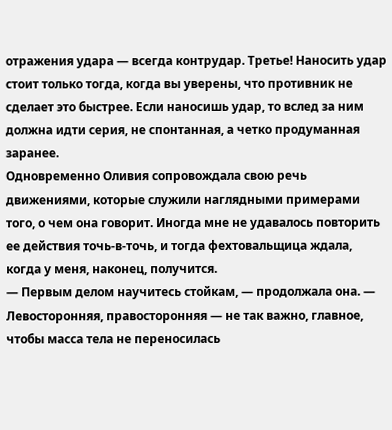отражения удара — всегда контрудар. Третье! Наносить удар стоит только тогда, когда вы уверены, что противник не сделает это быстрее. Если наносишь удар, то вслед за ним должна идти серия, не спонтанная, а четко продуманная заранее.
Одновременно Оливия сопровождала свою речь движениями, которые служили наглядными примерами того, о чем она говорит. Иногда мне не удавалось повторить ее действия точь-в-точь, и тогда фехтовальщица ждала, когда у меня, наконец, получится.
— Первым делом научитесь стойкам, — продолжала она. — Левосторонняя, правосторонняя — не так важно, главное, чтобы масса тела не переносилась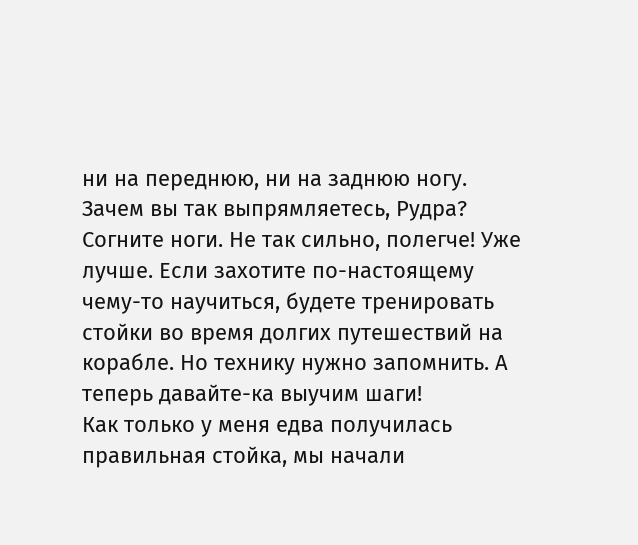ни на переднюю, ни на заднюю ногу. Зачем вы так выпрямляетесь, Рудра? Согните ноги. Не так сильно, полегче! Уже лучше. Если захотите по-настоящему чему-то научиться, будете тренировать стойки во время долгих путешествий на корабле. Но технику нужно запомнить. А теперь давайте-ка выучим шаги!
Как только у меня едва получилась правильная стойка, мы начали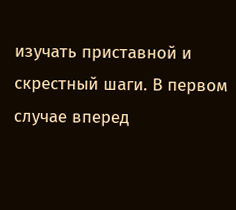изучать приставной и скрестный шаги. В первом случае вперед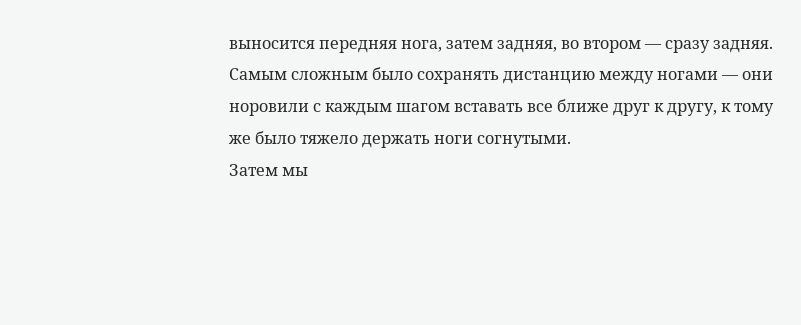выносится передняя нога, затем задняя, во втором — сразу задняя. Самым сложным было сохранять дистанцию между ногами — они норовили с каждым шагом вставать все ближе друг к другу, к тому же было тяжело держать ноги согнутыми.
Затем мы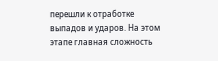перешли к отработке выпадов и ударов. На этом этапе главная сложность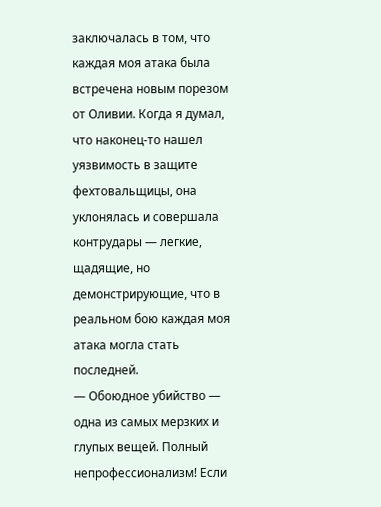заключалась в том, что каждая моя атака была встречена новым порезом от Оливии. Когда я думал, что наконец-то нашел уязвимость в защите фехтовальщицы, она уклонялась и совершала контрудары — легкие, щадящие, но демонстрирующие, что в реальном бою каждая моя атака могла стать последней.
— Обоюдное убийство — одна из самых мерзких и глупых вещей. Полный непрофессионализм! Если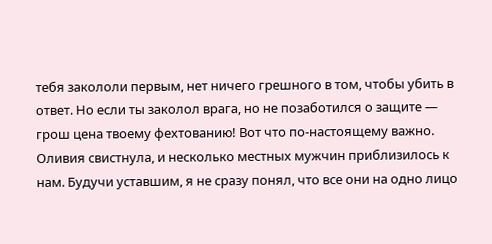тебя закололи первым, нет ничего грешного в том, чтобы убить в ответ. Но если ты заколол врага, но не позаботился о защите — грош цена твоему фехтованию! Вот что по-настоящему важно.
Оливия свистнула, и несколько местных мужчин приблизилось к нам. Будучи уставшим, я не сразу понял, что все они на одно лицо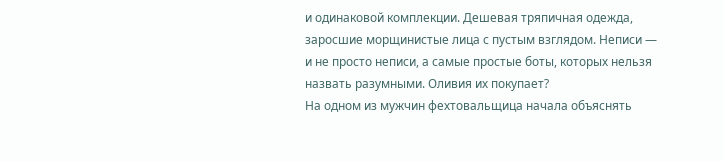и одинаковой комплекции. Дешевая тряпичная одежда, заросшие морщинистые лица с пустым взглядом. Неписи — и не просто неписи, а самые простые боты, которых нельзя назвать разумными. Оливия их покупает?
На одном из мужчин фехтовальщица начала объяснять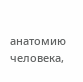анатомию человека,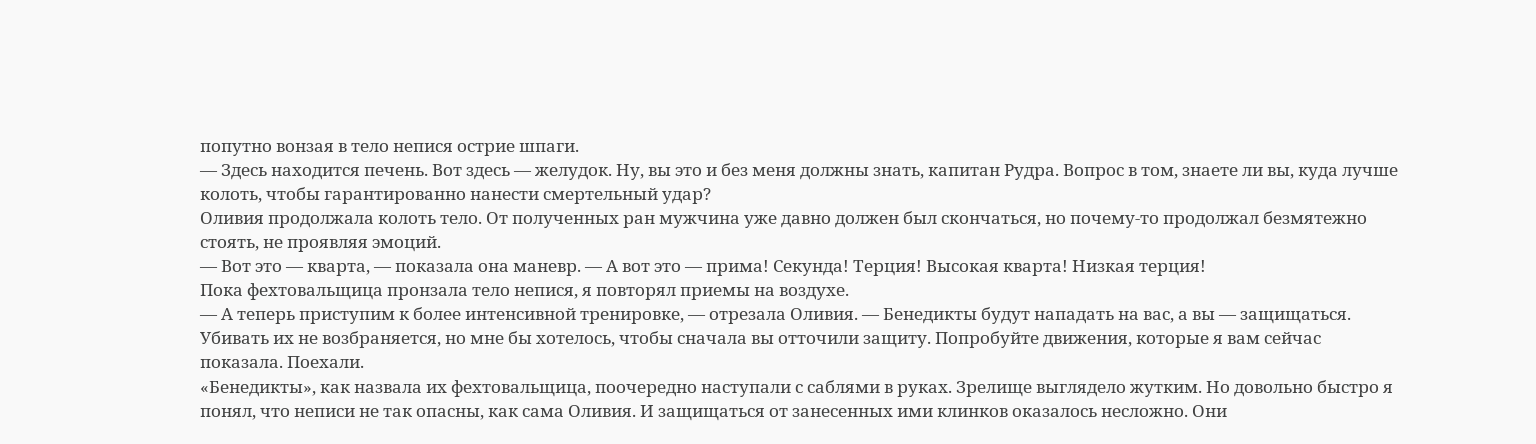попутно вонзая в тело непися острие шпаги.
— Здесь находится печень. Вот здесь — желудок. Ну, вы это и без меня должны знать, капитан Рудра. Вопрос в том, знаете ли вы, куда лучше колоть, чтобы гарантированно нанести смертельный удар?
Оливия продолжала колоть тело. От полученных ран мужчина уже давно должен был скончаться, но почему-то продолжал безмятежно стоять, не проявляя эмоций.
— Вот это — кварта, — показала она маневр. — А вот это — прима! Секунда! Терция! Высокая кварта! Низкая терция!
Пока фехтовальщица пронзала тело непися, я повторял приемы на воздухе.
— А теперь приступим к более интенсивной тренировке, — отрезала Оливия. — Бенедикты будут нападать на вас, а вы — защищаться. Убивать их не возбраняется, но мне бы хотелось, чтобы сначала вы отточили защиту. Попробуйте движения, которые я вам сейчас показала. Поехали.
«Бенедикты», как назвала их фехтовальщица, поочередно наступали с саблями в руках. Зрелище выглядело жутким. Но довольно быстро я понял, что неписи не так опасны, как сама Оливия. И защищаться от занесенных ими клинков оказалось несложно. Они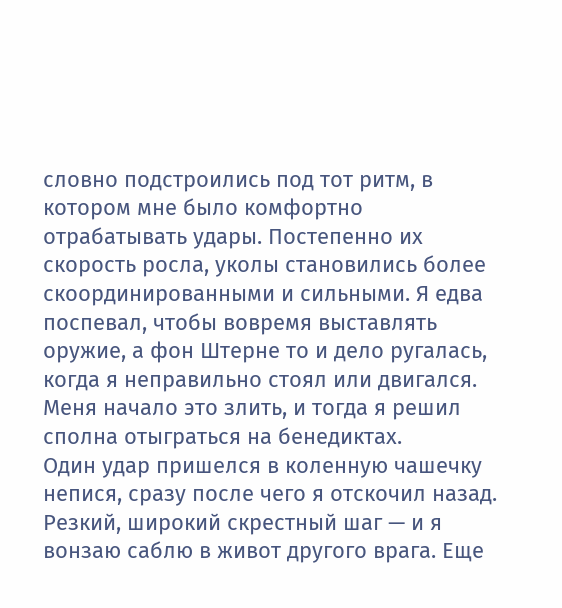словно подстроились под тот ритм, в котором мне было комфортно отрабатывать удары. Постепенно их скорость росла, уколы становились более скоординированными и сильными. Я едва поспевал, чтобы вовремя выставлять оружие, а фон Штерне то и дело ругалась, когда я неправильно стоял или двигался. Меня начало это злить, и тогда я решил сполна отыграться на бенедиктах.
Один удар пришелся в коленную чашечку непися, сразу после чего я отскочил назад. Резкий, широкий скрестный шаг — и я вонзаю саблю в живот другого врага. Еще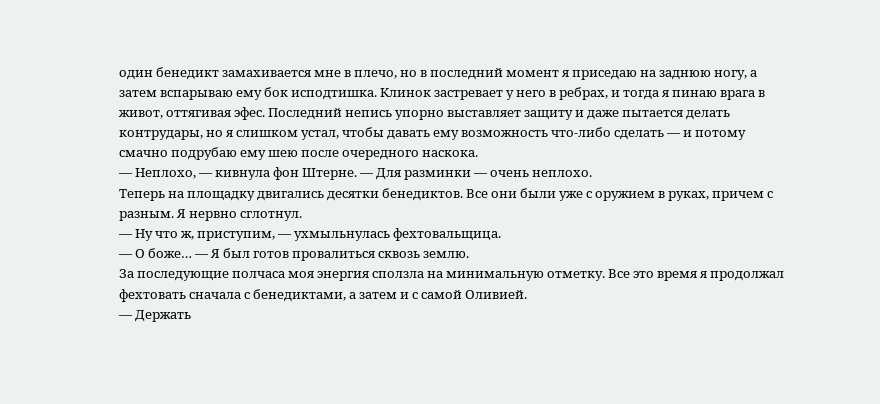один бенедикт замахивается мне в плечо, но в последний момент я приседаю на заднюю ногу, а затем вспарываю ему бок исподтишка. Клинок застревает у него в ребрах, и тогда я пинаю врага в живот, оттягивая эфес. Последний непись упорно выставляет защиту и даже пытается делать контрудары, но я слишком устал, чтобы давать ему возможность что-либо сделать — и потому смачно подрубаю ему шею после очередного наскока.
— Неплохо, — кивнула фон Штерне. — Для разминки — очень неплохо.
Теперь на площадку двигались десятки бенедиктов. Все они были уже с оружием в руках, причем с разным. Я нервно сглотнул.
— Ну что ж, приступим, — ухмыльнулась фехтовальщица.
— О боже… — Я был готов провалиться сквозь землю.
За последующие полчаса моя энергия сползла на минимальную отметку. Все это время я продолжал фехтовать сначала с бенедиктами, а затем и с самой Оливией.
— Держать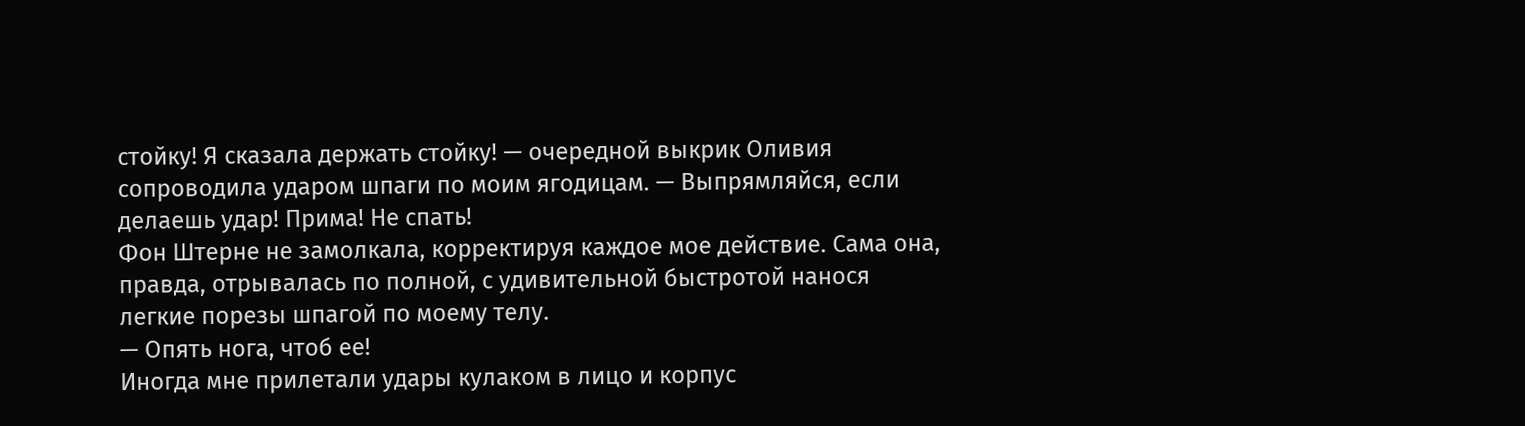стойку! Я сказала держать стойку! — очередной выкрик Оливия сопроводила ударом шпаги по моим ягодицам. — Выпрямляйся, если делаешь удар! Прима! Не спать!
Фон Штерне не замолкала, корректируя каждое мое действие. Сама она, правда, отрывалась по полной, с удивительной быстротой нанося легкие порезы шпагой по моему телу.
— Опять нога, чтоб ее!
Иногда мне прилетали удары кулаком в лицо и корпус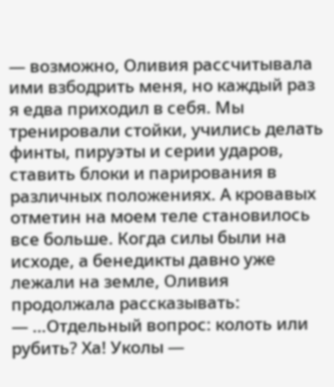— возможно, Оливия рассчитывала ими взбодрить меня, но каждый раз я едва приходил в себя. Мы тренировали стойки, учились делать финты, пируэты и серии ударов, ставить блоки и парирования в различных положениях. А кровавых отметин на моем теле становилось все больше. Когда силы были на исходе, а бенедикты давно уже лежали на земле, Оливия продолжала рассказывать:
— …Отдельный вопрос: колоть или рубить? Ха! Уколы —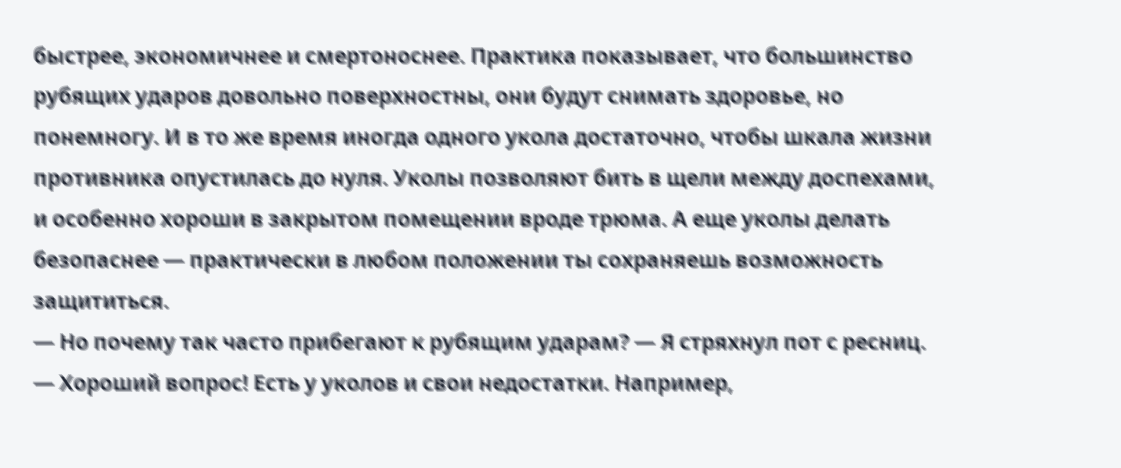быстрее, экономичнее и смертоноснее. Практика показывает, что большинство рубящих ударов довольно поверхностны, они будут снимать здоровье, но понемногу. И в то же время иногда одного укола достаточно, чтобы шкала жизни противника опустилась до нуля. Уколы позволяют бить в щели между доспехами, и особенно хороши в закрытом помещении вроде трюма. А еще уколы делать безопаснее — практически в любом положении ты сохраняешь возможность защититься.
— Но почему так часто прибегают к рубящим ударам? — Я стряхнул пот с ресниц.
— Хороший вопрос! Есть у уколов и свои недостатки. Например,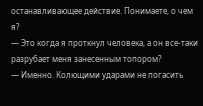останавливающее действие. Понимаете, о чем я?
— Это когда я проткнул человека, а он все-таки разрубает меня занесенным топором?
— Именно. Колющими ударами не погасить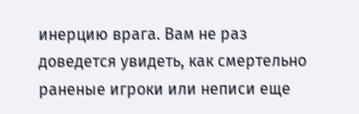инерцию врага. Вам не раз доведется увидеть, как смертельно раненые игроки или неписи еще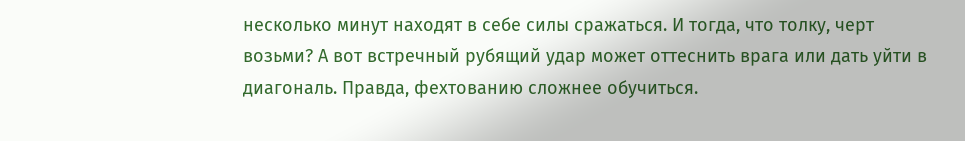несколько минут находят в себе силы сражаться. И тогда, что толку, черт возьми? А вот встречный рубящий удар может оттеснить врага или дать уйти в диагональ. Правда, фехтованию сложнее обучиться.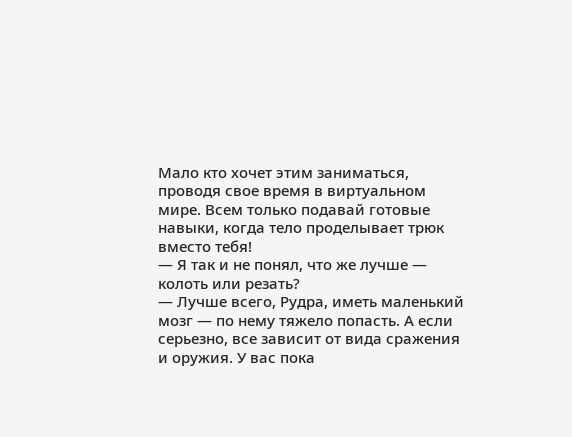Мало кто хочет этим заниматься, проводя свое время в виртуальном мире. Всем только подавай готовые навыки, когда тело проделывает трюк вместо тебя!
— Я так и не понял, что же лучше — колоть или резать?
— Лучше всего, Рудра, иметь маленький мозг — по нему тяжело попасть. А если серьезно, все зависит от вида сражения и оружия. У вас пока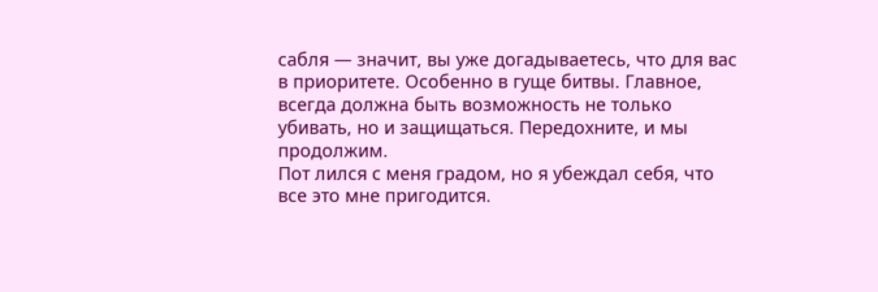сабля — значит, вы уже догадываетесь, что для вас в приоритете. Особенно в гуще битвы. Главное, всегда должна быть возможность не только убивать, но и защищаться. Передохните, и мы продолжим.
Пот лился с меня градом, но я убеждал себя, что все это мне пригодится.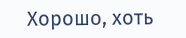Хорошо, хоть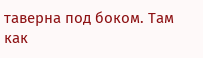таверна под боком. Там как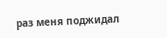раз меня поджидал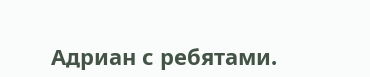Адриан с ребятами.